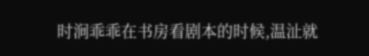时涧乖乖在书房看剧本的时候,温沚就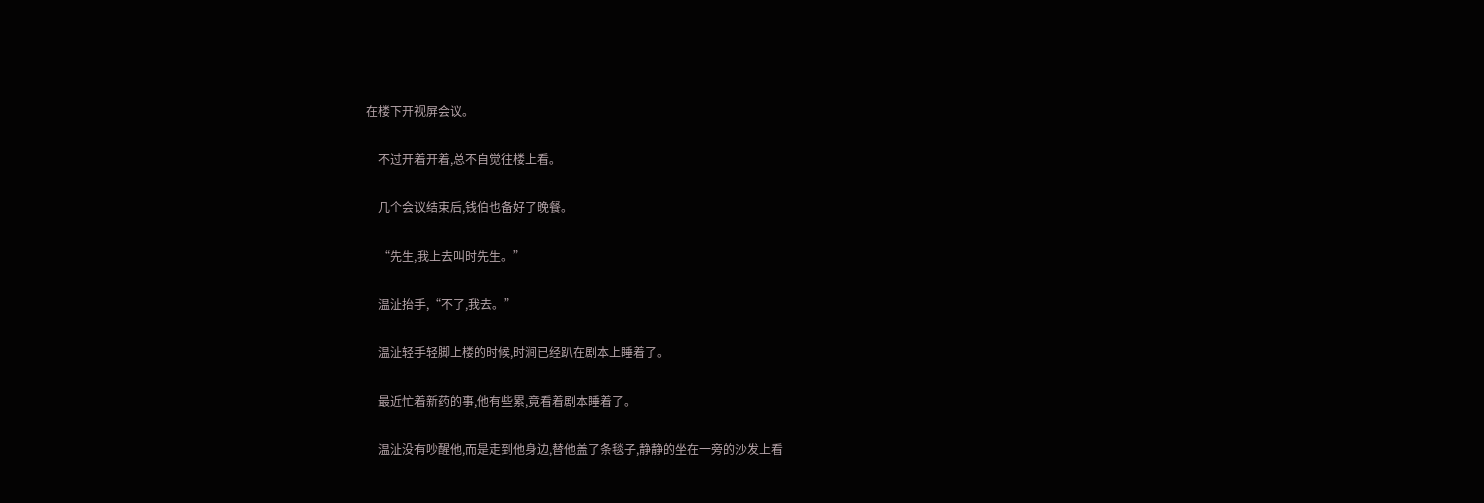在楼下开视屏会议。

    不过开着开着,总不自觉往楼上看。

    几个会议结束后,钱伯也备好了晚餐。

    “先生,我上去叫时先生。”

    温沚抬手,“不了,我去。”

    温沚轻手轻脚上楼的时候,时涧已经趴在剧本上睡着了。

    最近忙着新药的事,他有些累,竟看着剧本睡着了。

    温沚没有吵醒他,而是走到他身边,替他盖了条毯子,静静的坐在一旁的沙发上看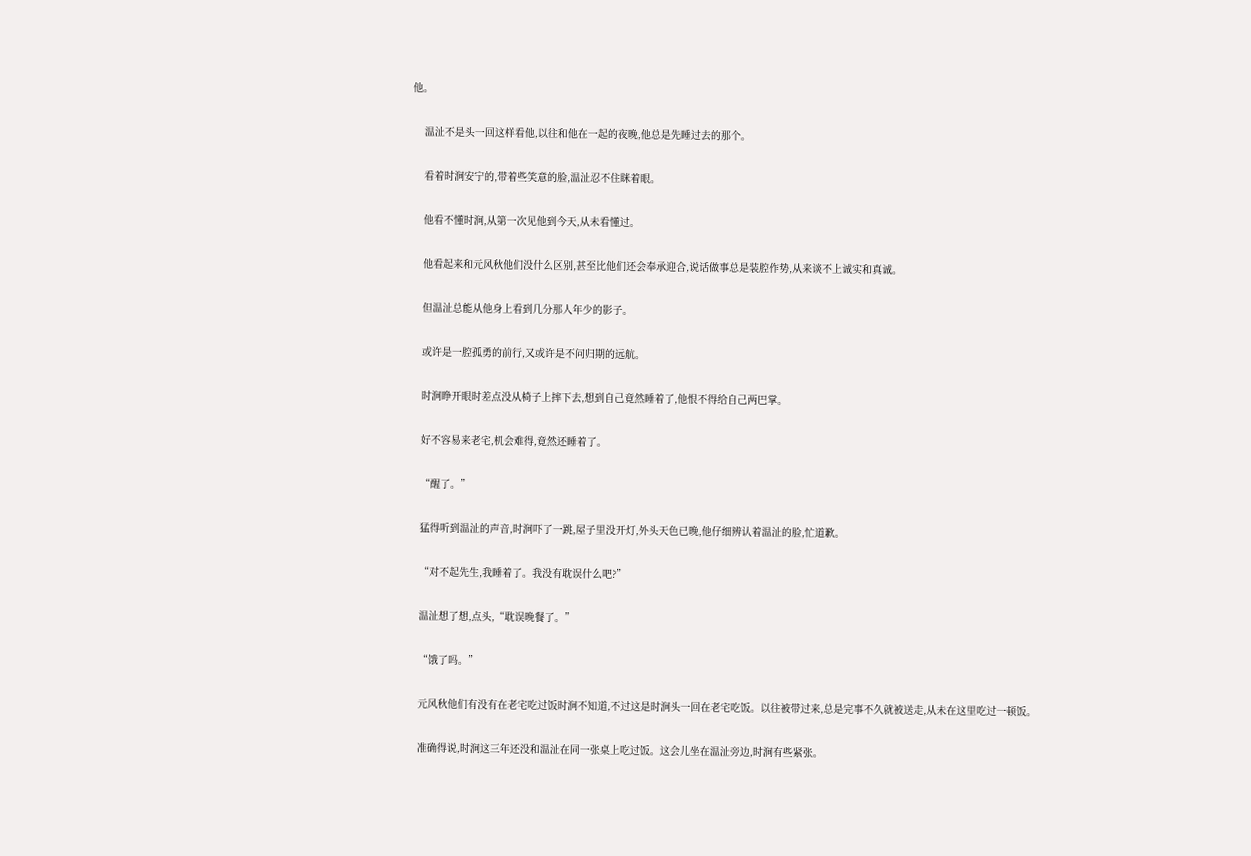他。

    温沚不是头一回这样看他,以往和他在一起的夜晚,他总是先睡过去的那个。

    看着时涧安宁的,带着些笑意的脸,温沚忍不住眯着眼。

    他看不懂时涧,从第一次见他到今天,从未看懂过。

    他看起来和元风秋他们没什么区别,甚至比他们还会奉承迎合,说话做事总是装腔作势,从来谈不上诚实和真诚。

    但温沚总能从他身上看到几分那人年少的影子。

    或许是一腔孤勇的前行,又或许是不问归期的远航。

    时涧睁开眼时差点没从椅子上摔下去,想到自己竟然睡着了,他恨不得给自己两巴掌。

    好不容易来老宅,机会难得,竟然还睡着了。

    “醒了。”

    猛得听到温沚的声音,时涧吓了一跳,屋子里没开灯,外头天色已晚,他仔细辨认着温沚的脸,忙道歉。

    “对不起先生,我睡着了。我没有耽误什么吧?”

    温沚想了想,点头,“耽误晚餐了。”

    “饿了吗。”

    元风秋他们有没有在老宅吃过饭时涧不知道,不过这是时涧头一回在老宅吃饭。以往被带过来,总是完事不久就被送走,从未在这里吃过一顿饭。

    准确得说,时涧这三年还没和温沚在同一张桌上吃过饭。这会儿坐在温沚旁边,时涧有些紧张。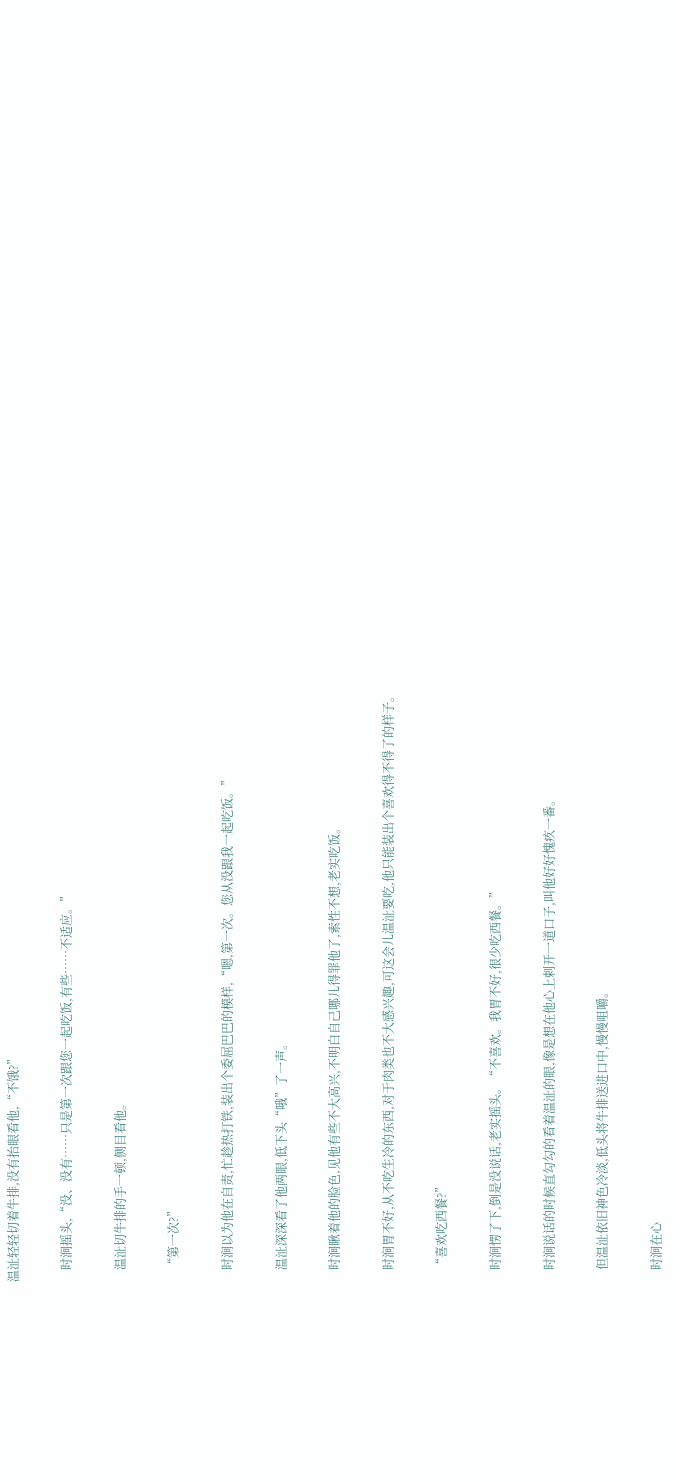温沚轻轻切着牛排,没有抬眼看他,“不饿?”

    时涧摇头,“没、没有……只是第一次跟您一起吃饭,有些……不适应。”

    温沚切牛排的手一顿,侧目看他。

    “第一次?”

    时涧以为他在自责,忙趁热打铁,装出个委屈巴巴的模样,“嗯,第一次。您从没跟我一起吃饭。”

    温沚深深看了他两眼,低下头“哦”了一声。

    时涧瞅着他的脸色,见他有些不大高兴,不明白自己哪儿得罪他了,索性不想,老实吃饭。

    时涧胃不好,从不吃生冷的东西,对于肉类也不大感兴趣,可这会儿温沚要吃,他只能装出个喜欢得不得了的样子。

    “喜欢吃西餐?”

    时涧愣了下,倒是没说话,老实摇头。“不喜欢。我胃不好,很少吃西餐。”

    时涧说话的时候直勾勾的看着温沚的眼,像是想在他心上剌开一道口子,叫他好好愧疚一番。

    但温沚依旧神色冷淡,低头将牛排送进口中,慢慢咀嚼。

    时涧在心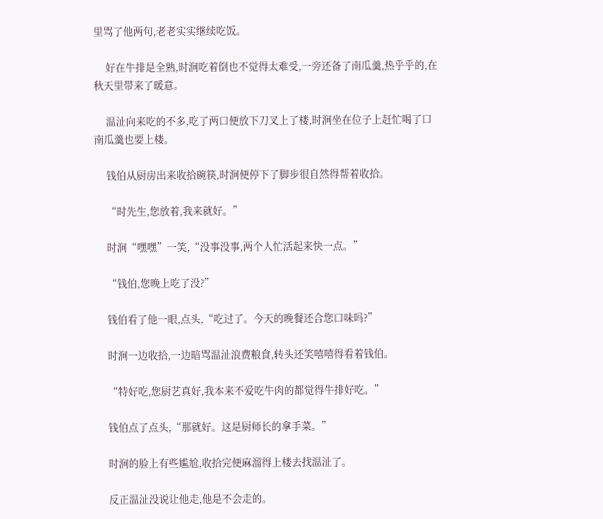里骂了他两句,老老实实继续吃饭。

    好在牛排是全熟,时涧吃着倒也不觉得太难受,一旁还备了南瓜羹,热乎乎的,在秋天里带来了暖意。

    温沚向来吃的不多,吃了两口便放下刀叉上了楼,时涧坐在位子上赶忙喝了口南瓜羹也要上楼。

    钱伯从厨房出来收拾碗筷,时涧便停下了脚步很自然得帮着收拾。

    “时先生,您放着,我来就好。”

    时涧“嘿嘿”一笑,“没事没事,两个人忙活起来快一点。”

    “钱伯,您晚上吃了没?”

    钱伯看了他一眼,点头,“吃过了。今天的晚餐还合您口味吗?”

    时涧一边收拾,一边暗骂温沚浪费粮食,转头还笑嘻嘻得看着钱伯。

    “特好吃,您厨艺真好,我本来不爱吃牛肉的都觉得牛排好吃。”

    钱伯点了点头,“那就好。这是厨师长的拿手菜。”

    时涧的脸上有些尴尬,收拾完便麻溜得上楼去找温沚了。

    反正温沚没说让他走,他是不会走的。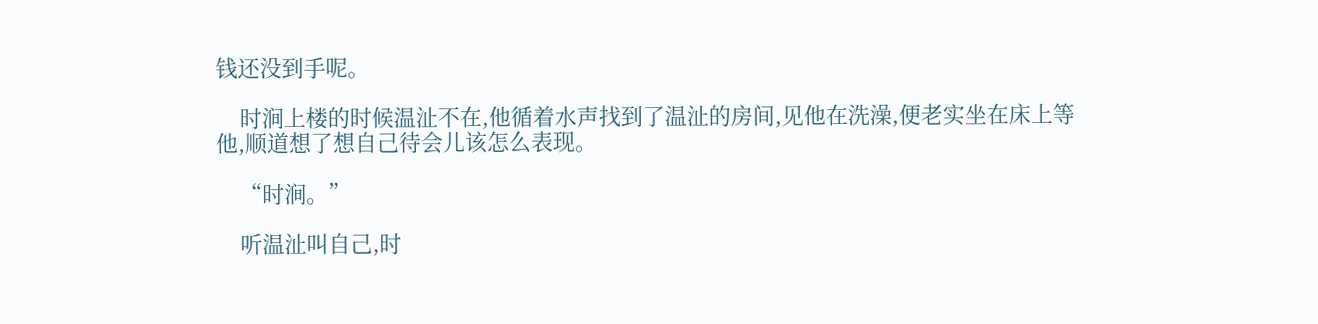钱还没到手呢。

    时涧上楼的时候温沚不在,他循着水声找到了温沚的房间,见他在洗澡,便老实坐在床上等他,顺道想了想自己待会儿该怎么表现。

    “时涧。”

    听温沚叫自己,时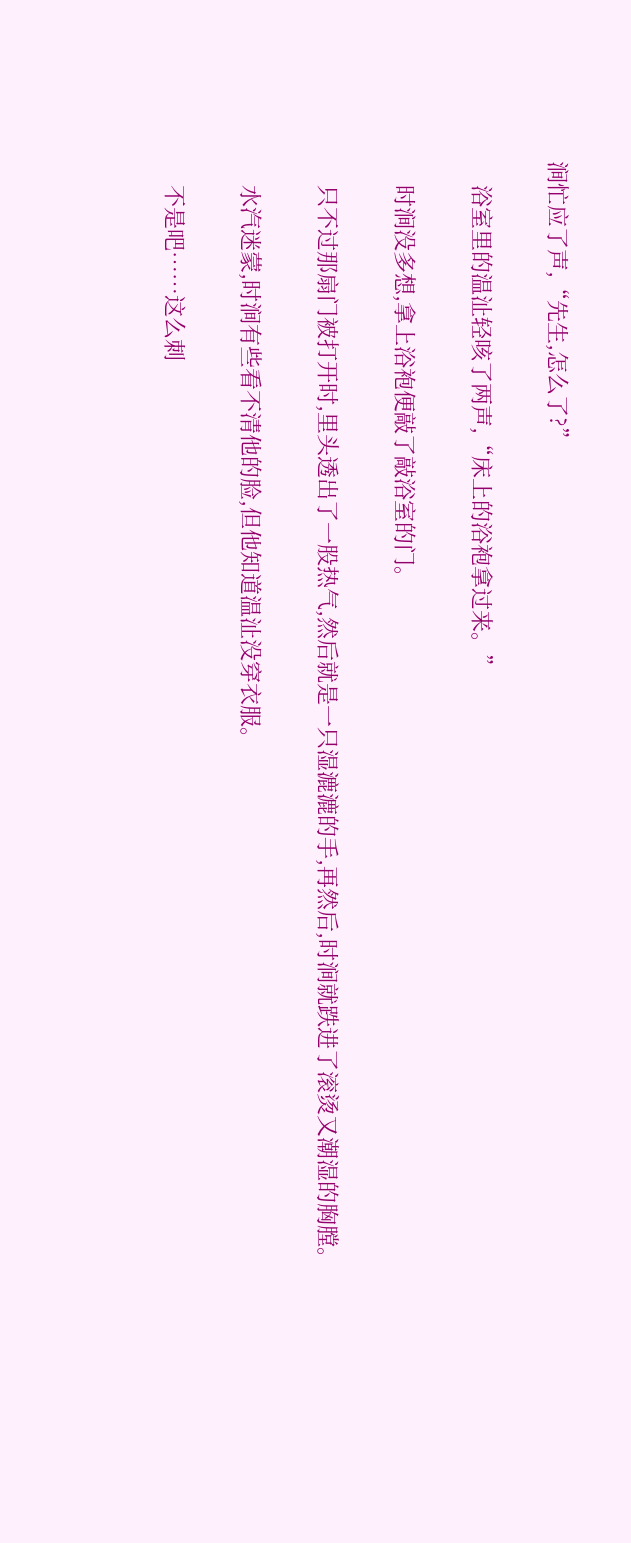涧忙应了声,“先生,怎么了?”

    浴室里的温沚轻咳了两声,“床上的浴袍拿过来。”

    时涧没多想,拿上浴袍便敲了敲浴室的门。

    只不过那扇门被打开时,里头透出了一股热气,然后就是一只湿漉漉的手,再然后,时涧就跌进了滚烫又潮湿的胸膛。

    水汽迷蒙,时涧有些看不清他的脸,但他知道温沚没穿衣服。

    不是吧……这么刺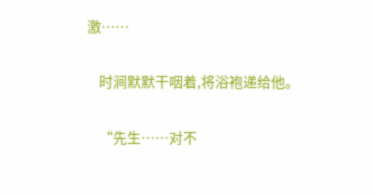激……

    时涧默默干咽着,将浴袍递给他。

    “先生……对不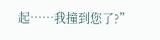起……我撞到您了?”